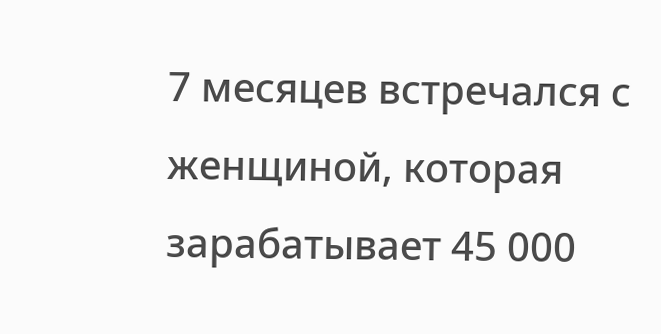7 месяцев встречался с женщиной, которая зарабатывает 45 000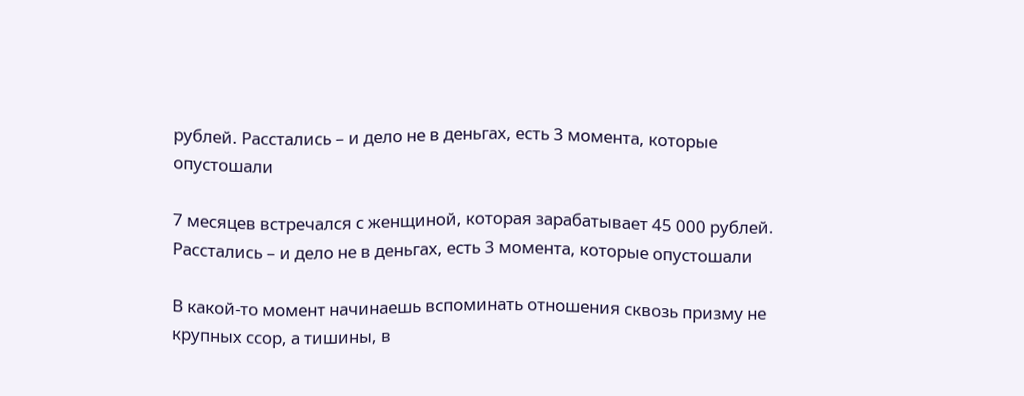рублей. Расстались – и дело не в деньгах, есть 3 момента, которые опустошали

7 месяцев встречался с женщиной, которая зарабатывает 45 000 рублей. Расстались – и дело не в деньгах, есть 3 момента, которые опустошали

В какой-то момент начинаешь вспоминать отношения сквозь призму не крупных ссор, а тишины, в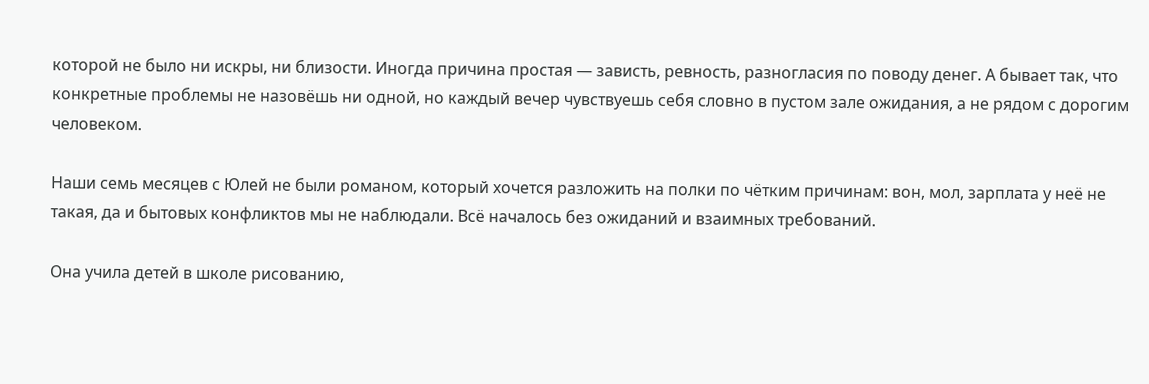которой не было ни искры, ни близости. Иногда причина простая — зависть, ревность, разногласия по поводу денег. А бывает так, что конкретные проблемы не назовёшь ни одной, но каждый вечер чувствуешь себя словно в пустом зале ожидания, а не рядом с дорогим человеком.

Наши семь месяцев с Юлей не были романом, который хочется разложить на полки по чётким причинам: вон, мол, зарплата у неё не такая, да и бытовых конфликтов мы не наблюдали. Всё началось без ожиданий и взаимных требований.

Она учила детей в школе рисованию,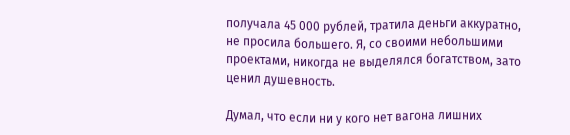получала 45 000 рублей, тратила деньги аккуратно, не просила большего. Я, со своими небольшими проектами, никогда не выделялся богатством, зато ценил душевность.

Думал, что если ни у кого нет вагона лишних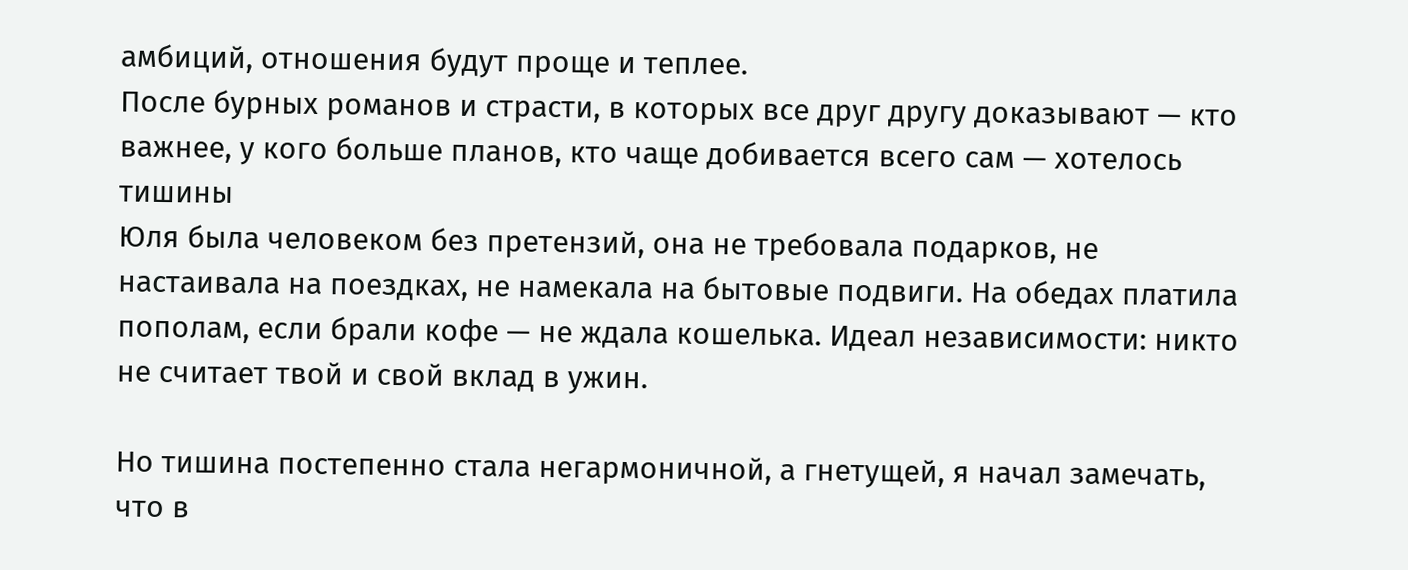амбиций, отношения будут проще и теплее.
После бурных романов и страсти, в которых все друг другу доказывают — кто важнее, у кого больше планов, кто чаще добивается всего сам — хотелось тишины
Юля была человеком без претензий, она не требовала подарков, не настаивала на поездках, не намекала на бытовые подвиги. На обедах платила пополам, если брали кофе — не ждала кошелька. Идеал независимости: никто не считает твой и свой вклад в ужин.

Но тишина постепенно стала негармоничной, а гнетущей, я начал замечать, что в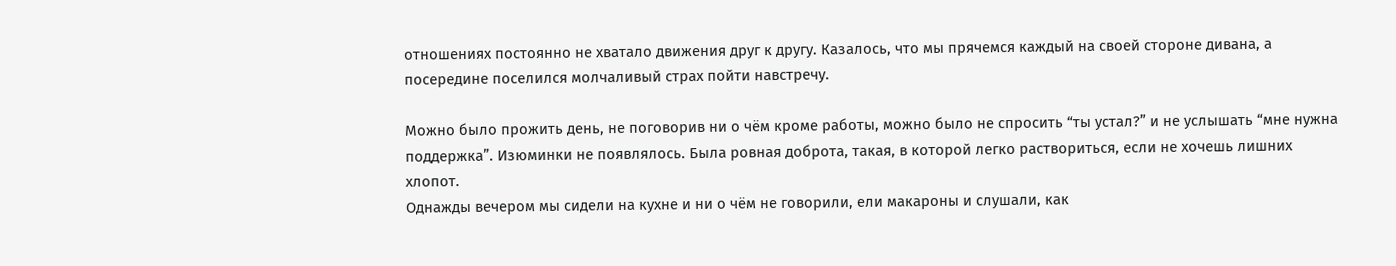отношениях постоянно не хватало движения друг к другу. Казалось, что мы прячемся каждый на своей стороне дивана, а посередине поселился молчаливый страх пойти навстречу.

Можно было прожить день, не поговорив ни о чём кроме работы, можно было не спросить “ты устал?” и не услышать “мне нужна поддержка”. Изюминки не появлялось. Была ровная доброта, такая, в которой легко раствориться, если не хочешь лишних хлопот.
Однажды вечером мы сидели на кухне и ни о чём не говорили, ели макароны и слушали, как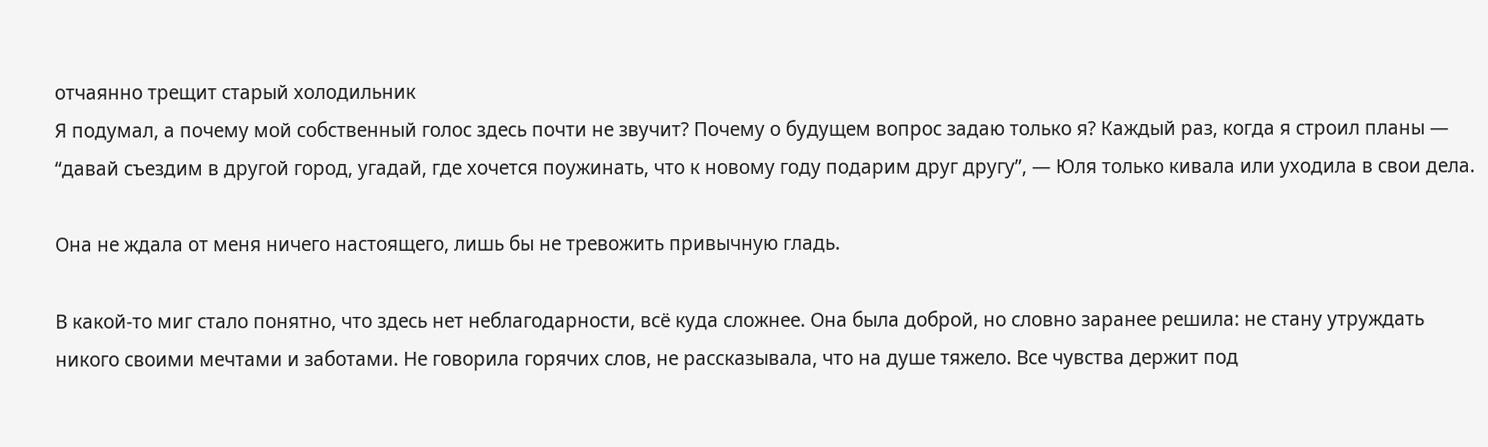отчаянно трещит старый холодильник
Я подумал, а почему мой собственный голос здесь почти не звучит? Почему о будущем вопрос задаю только я? Каждый раз, когда я строил планы — “давай съездим в другой город, угадай, где хочется поужинать, что к новому году подарим друг другу”, — Юля только кивала или уходила в свои дела.

Она не ждала от меня ничего настоящего, лишь бы не тревожить привычную гладь.

В какой-то миг стало понятно, что здесь нет неблагодарности, всё куда сложнее. Она была доброй, но словно заранее решила: не стану утруждать никого своими мечтами и заботами. Не говорила горячих слов, не рассказывала, что на душе тяжело. Все чувства держит под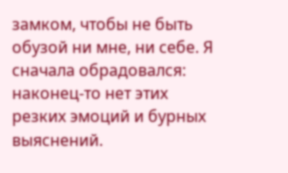замком, чтобы не быть обузой ни мне, ни себе. Я сначала обрадовался: наконец-то нет этих резких эмоций и бурных выяснений.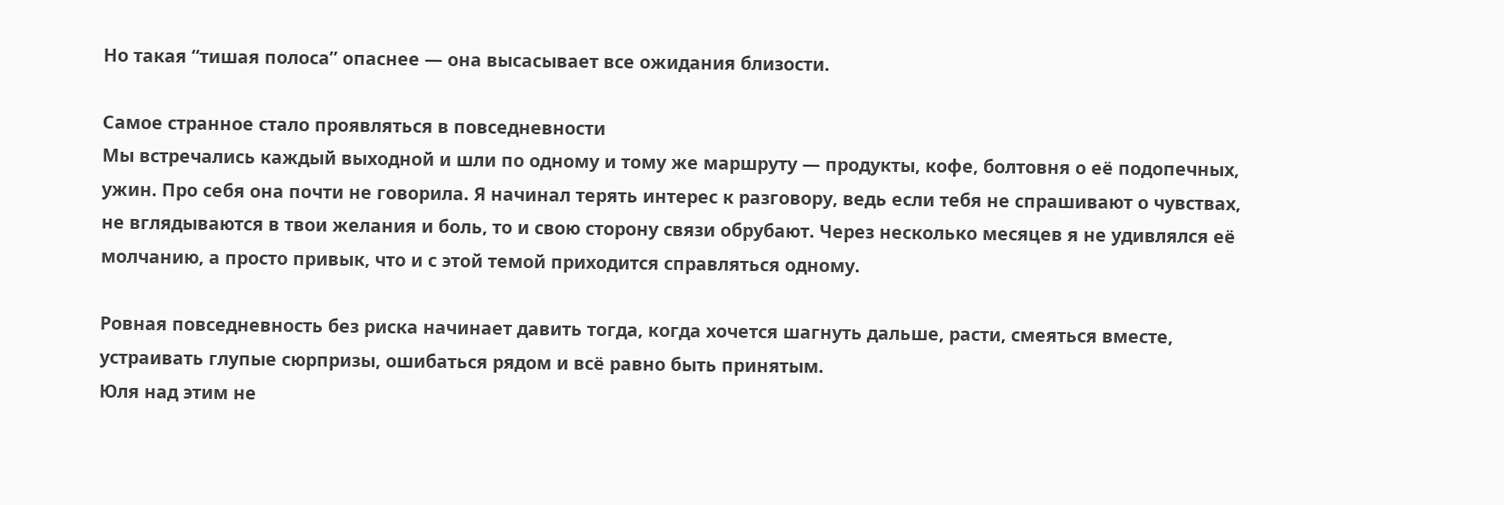Но такая “тишая полоса” опаснее — она высасывает все ожидания близости.

Самое странное стало проявляться в повседневности
Мы встречались каждый выходной и шли по одному и тому же маршруту — продукты, кофе, болтовня о её подопечных, ужин. Про себя она почти не говорила. Я начинал терять интерес к разговору, ведь если тебя не спрашивают о чувствах, не вглядываются в твои желания и боль, то и свою сторону связи обрубают. Через несколько месяцев я не удивлялся её молчанию, а просто привык, что и с этой темой приходится справляться одному.

Ровная повседневность без риска начинает давить тогда, когда хочется шагнуть дальше, расти, смеяться вместе, устраивать глупые сюрпризы, ошибаться рядом и всё равно быть принятым.
Юля над этим не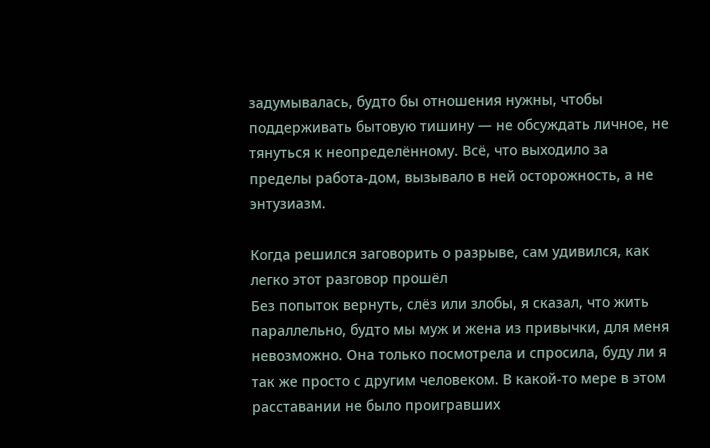задумывалась, будто бы отношения нужны, чтобы поддерживать бытовую тишину — не обсуждать личное, не тянуться к неопределённому. Всё, что выходило за пределы работа-дом, вызывало в ней осторожность, а не энтузиазм.

Когда решился заговорить о разрыве, сам удивился, как легко этот разговор прошёл
Без попыток вернуть, слёз или злобы, я сказал, что жить параллельно, будто мы муж и жена из привычки, для меня невозможно. Она только посмотрела и спросила, буду ли я так же просто с другим человеком. В какой-то мере в этом расставании не было проигравших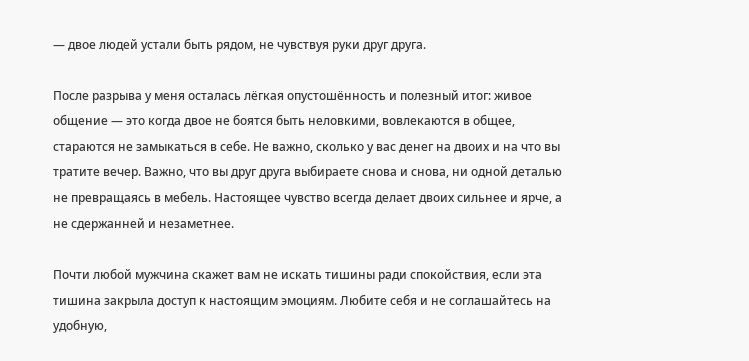— двое людей устали быть рядом, не чувствуя руки друг друга.

После разрыва у меня осталась лёгкая опустошённость и полезный итог: живое общение — это когда двое не боятся быть неловкими, вовлекаются в общее, стараются не замыкаться в себе. Не важно, сколько у вас денег на двоих и на что вы тратите вечер. Важно, что вы друг друга выбираете снова и снова, ни одной деталью не превращаясь в мебель. Настоящее чувство всегда делает двоих сильнее и ярче, а не сдержанней и незаметнее.

Почти любой мужчина скажет вам не искать тишины ради спокойствия, если эта тишина закрыла доступ к настоящим эмоциям. Любите себя и не соглашайтесь на удобную,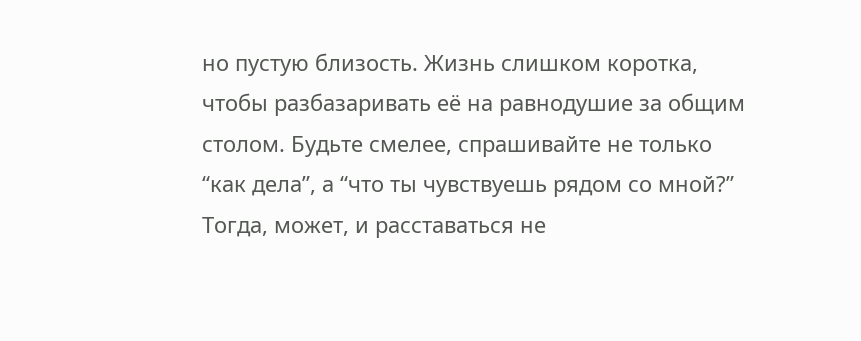но пустую близость. Жизнь слишком коротка, чтобы разбазаривать её на равнодушие за общим столом. Будьте смелее, спрашивайте не только “как дела”, а “что ты чувствуешь рядом со мной?” Тогда, может, и расставаться не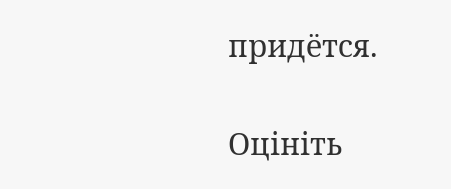придётся.

Оцініть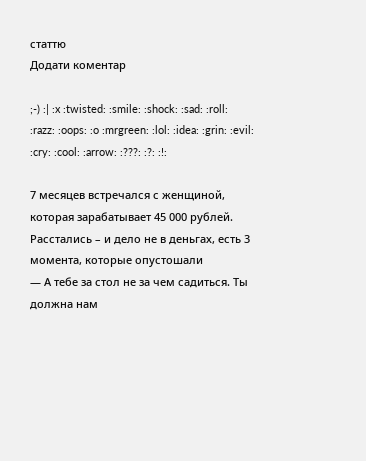статтю
Додати коментар

;-) :| :x :twisted: :smile: :shock: :sad: :roll: :razz: :oops: :o :mrgreen: :lol: :idea: :grin: :evil: :cry: :cool: :arrow: :???: :?: :!:

7 месяцев встречался с женщиной, которая зарабатывает 45 000 рублей. Расстались – и дело не в деньгах, есть 3 момента, которые опустошали
— А тебе за стол не за чем садиться. Ты должна нам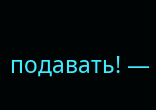подавать! —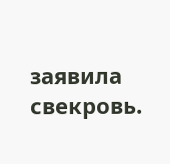заявила свекровь.